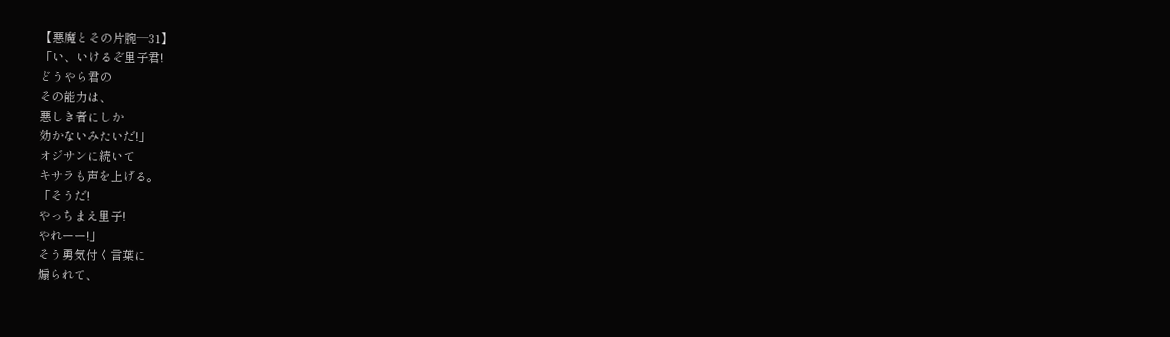【悪魔とその片腕─31】
「い、いけるぞ里子君!
どうやら君の
その能力は、
悪しき者にしか
効かないみたいだ!」
オジサンに続いて
キサラも声を上げる。
「そうだ!
やっちまえ里子!
やれーー!」
そう勇気付く言葉に
煽られて、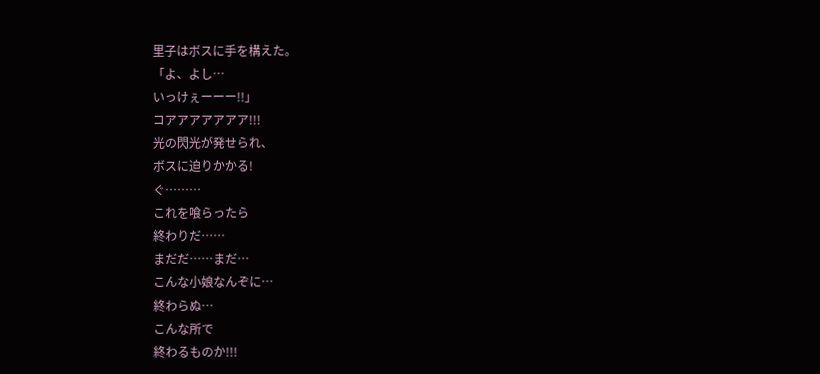里子はボスに手を構えた。
「よ、よし…
いっけぇーーー!!」
コアアアアアアア!!!
光の閃光が発せられ、
ボスに迫りかかる!
ぐ………
これを喰らったら
終わりだ……
まだだ……まだ…
こんな小娘なんぞに…
終わらぬ…
こんな所で
終わるものか!!!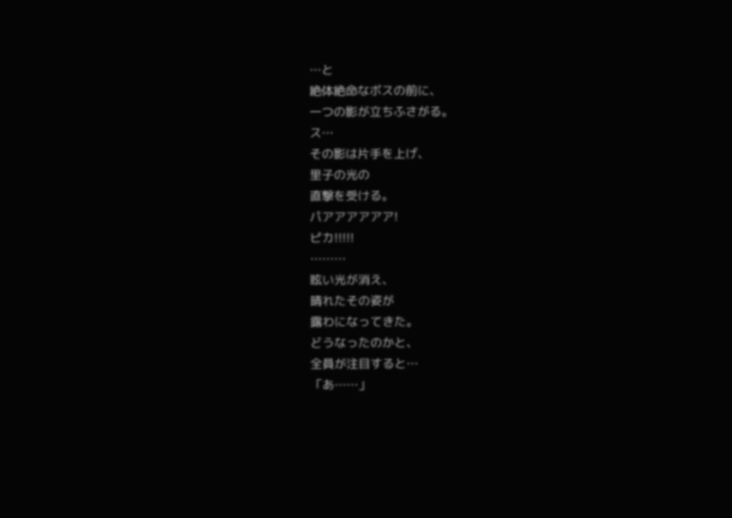…と
絶体絶命なボスの前に、
一つの影が立ちふさがる。
ス…
その影は片手を上げ、
里子の光の
直撃を受ける。
パアアアアアア!
ピカ!!!!!
………
眩い光が消え、
晴れたその姿が
露わになってきた。
どうなったのかと、
全員が注目すると…
「あ……」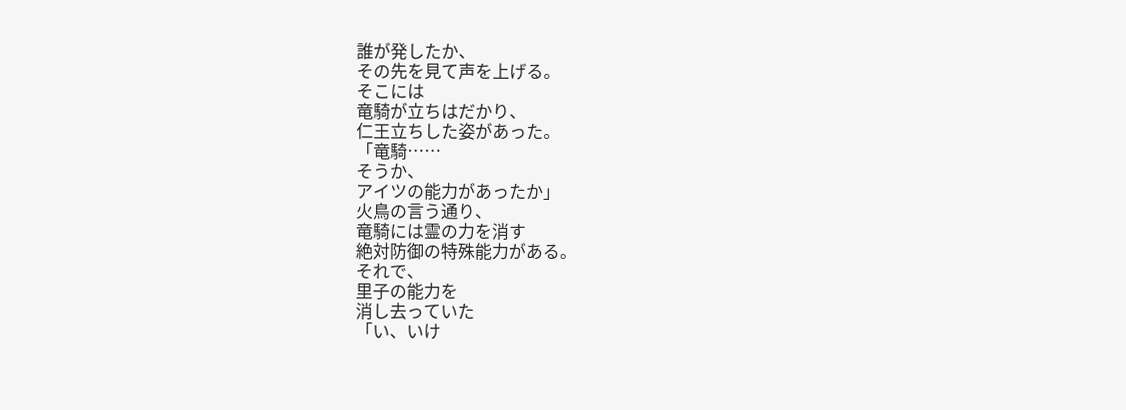誰が発したか、
その先を見て声を上げる。
そこには
竜騎が立ちはだかり、
仁王立ちした姿があった。
「竜騎……
そうか、
アイツの能力があったか」
火鳥の言う通り、
竜騎には霊の力を消す
絶対防御の特殊能力がある。
それで、
里子の能力を
消し去っていた
「い、いけ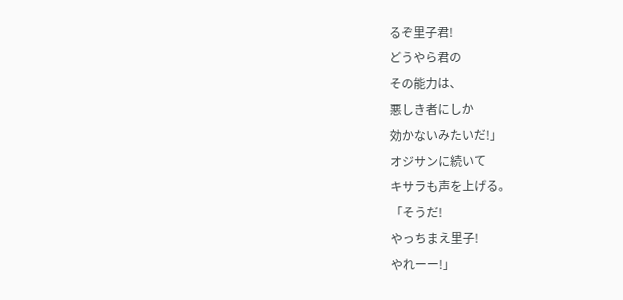るぞ里子君!
どうやら君の
その能力は、
悪しき者にしか
効かないみたいだ!」
オジサンに続いて
キサラも声を上げる。
「そうだ!
やっちまえ里子!
やれーー!」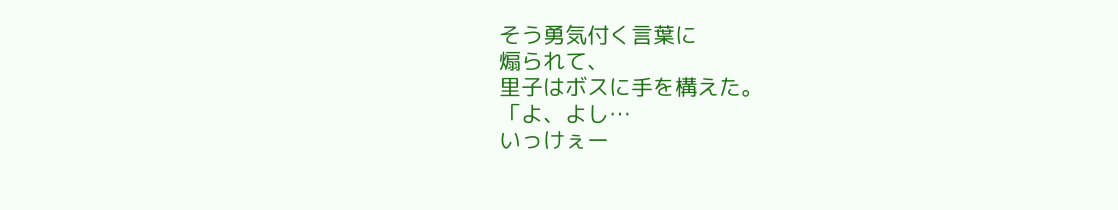そう勇気付く言葉に
煽られて、
里子はボスに手を構えた。
「よ、よし…
いっけぇー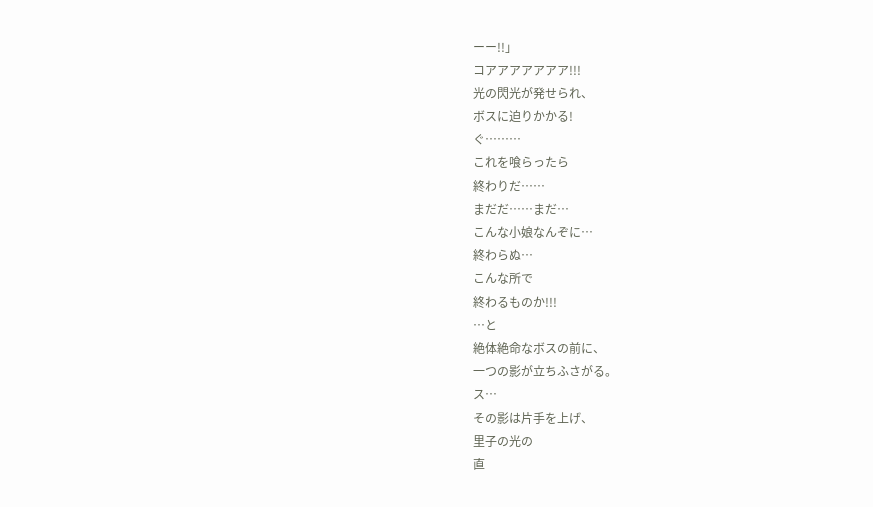ーー!!」
コアアアアアアア!!!
光の閃光が発せられ、
ボスに迫りかかる!
ぐ………
これを喰らったら
終わりだ……
まだだ……まだ…
こんな小娘なんぞに…
終わらぬ…
こんな所で
終わるものか!!!
…と
絶体絶命なボスの前に、
一つの影が立ちふさがる。
ス…
その影は片手を上げ、
里子の光の
直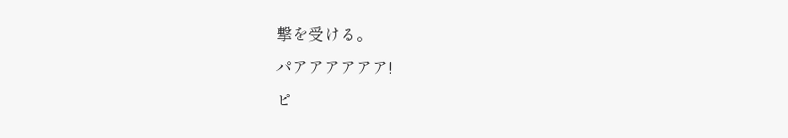撃を受ける。
パアアアアアア!
ピ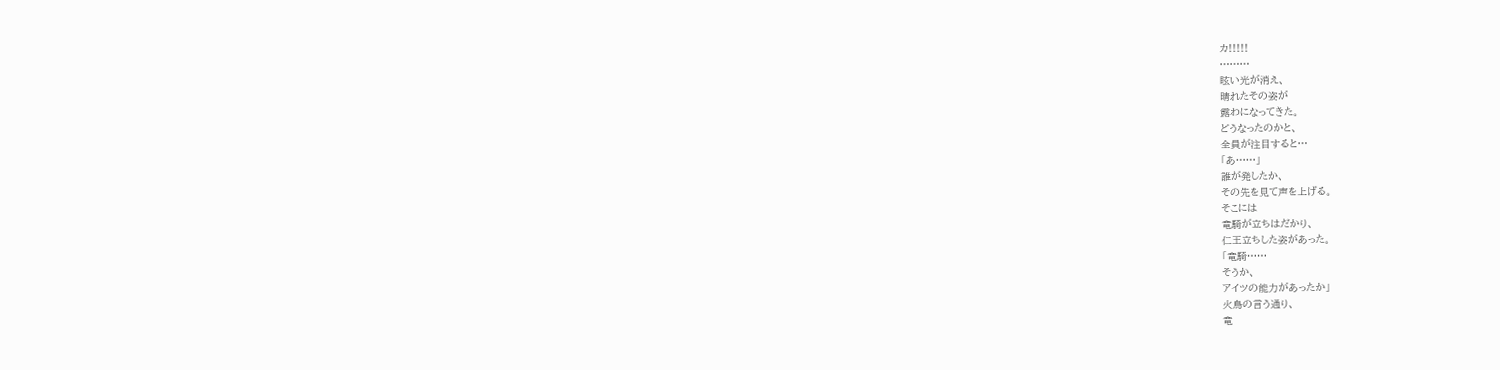カ!!!!!
………
眩い光が消え、
晴れたその姿が
露わになってきた。
どうなったのかと、
全員が注目すると…
「あ……」
誰が発したか、
その先を見て声を上げる。
そこには
竜騎が立ちはだかり、
仁王立ちした姿があった。
「竜騎……
そうか、
アイツの能力があったか」
火鳥の言う通り、
竜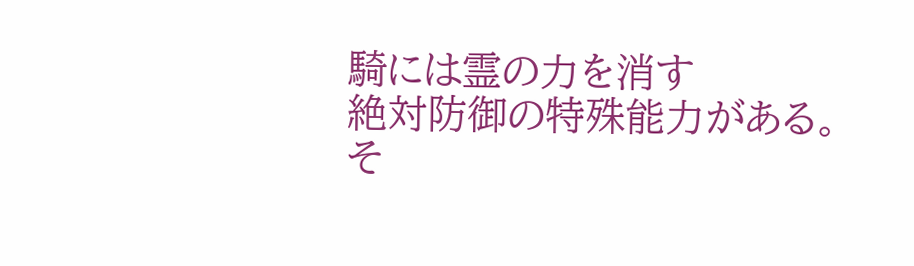騎には霊の力を消す
絶対防御の特殊能力がある。
そ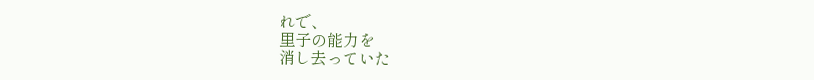れで、
里子の能力を
消し去っていた